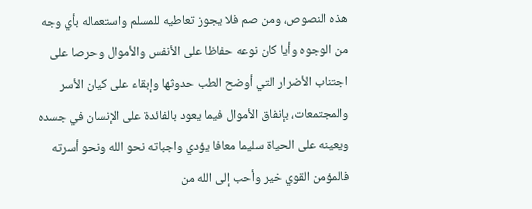هذه النصوص، ومن صم فلا يجوز تعاطيه للمسلم واستعماله بأي وجه من الوجوه وأيا كان نوعه حفاظا على الأنفس والأموال وحرصا على اجتناب الأضرار التي أوضح الطب حدوثها وإبقاء على كيان الأسر والمجتمعات، بإنفاق الأموال فيما يعود بالفائدة على الإنسان في جسده ويعينه على الحياة سليما معافا يؤدي واجباته نحو الله ونحو أسرته فالمؤمن القوي خير وأحب إلى الله من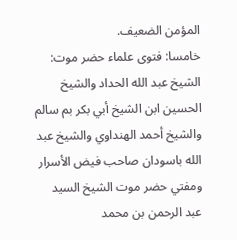المؤمن الضعيف.
خامسا: فتوى علماء حضر موت:
الشيخ عبد الله الحداد والشيخ الحسين ابن الشيخ أبي بكر بم سالم والشيخ أحمد الهنداوي والشيخ عبد الله باسودان صاحب فيض الأسرار ومفتي حضر موت الشيخ السيد عبد الرحمن بن محمد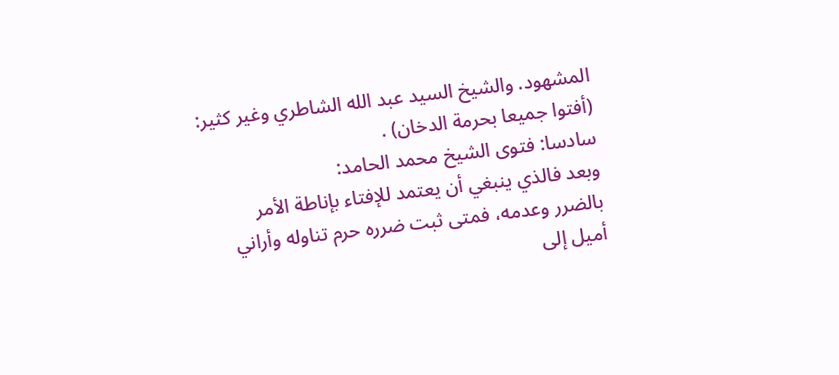المشهود. والشيخ السيد عبد الله الشاطري وغير كثير:
(أفتوا جميعا بحرمة الدخان) .
سادسا: فتوى الشيخ محمد الحامد:
وبعد فالذي ينبغي أن يعتمد للإفتاء بإناطة الأمر بالضرر وعدمه، فمتى ثبت ضرره حرم تناوله وأراني أميل إلى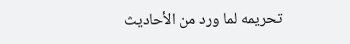تحريمه لما ورد من الأحاديث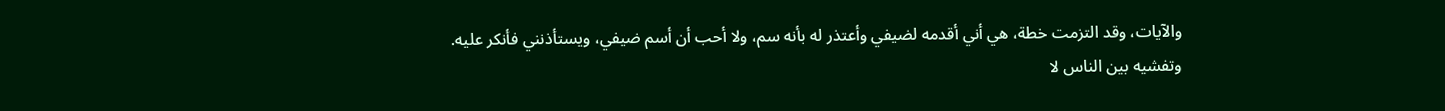والآيات، وقد التزمت خطة، هي أني أقدمه لضيفي وأعتذر له بأنه سم، ولا أحب أن أسم ضيفي، ويستأذنني فأنكر عليه.
وتفشيه بين الناس لا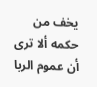يخف من حكمه ألا ترى أن عموم الربا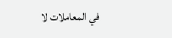في المعاملات لا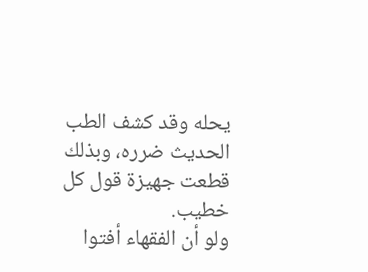يحله وقد كشف الطب الحديث ضرره، وبذلك قطعت جهيزة قول كل خطيب.
ولو أن الفقهاء أفتوا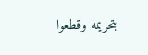بتحريمه وقطعوا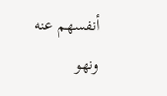أنفسهم عنه ونهو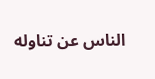الناس عن تناوله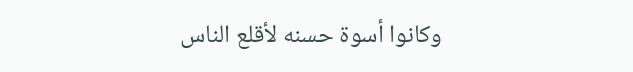وكانوا أسوة حسنه لأقلع الناس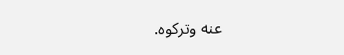عنه وتركوه.